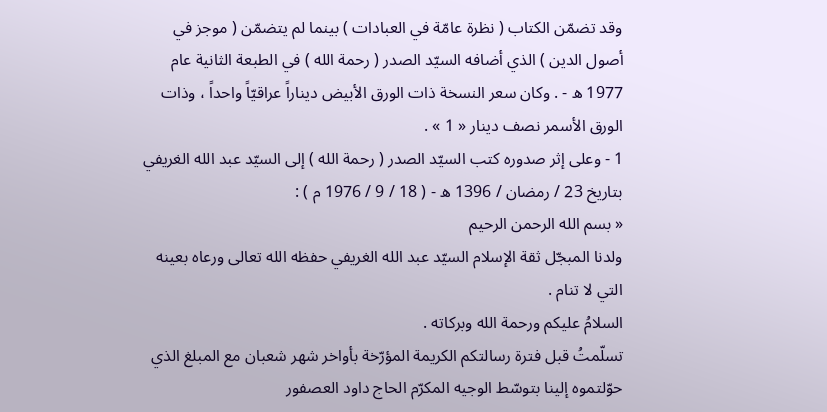وقد تضمّن الكتاب ( نظرة عامّة في العبادات ) بينما لم يتضمّن ( موجز في أصول الدين ) الذي أضافه السيّد الصدر ( رحمة الله ) في الطبعة الثانية عام 1977 ه - . وكان سعر النسخة ذات الورق الأبيض ديناراً عراقيّاً واحداً ، وذات الورق الأسمر نصف دينار « 1 » .
1 - وعلى إثر صدوره كتب السيّد الصدر ( رحمة الله ) إلى السيّد عبد الله الغريفي بتاريخ 23 / رمضان / 1396 ه - ( 18 / 9 / 1976 م ) :
« بسم الله الرحمن الرحيم
ولدنا المبجّل ثقة الإسلام السيّد عبد الله الغريفي حفظه الله تعالى ورعاه بعينه التي لا تنام .
السلامُ عليكم ورحمة الله وبركاته .
تسلّمتُ قبل فترة رسالتكم الكريمة المؤرّخة بأواخر شهر شعبان مع المبلغ الذي حوّلتموه إلينا بتوسّط الوجيه المكرّم الحاج داود العصفور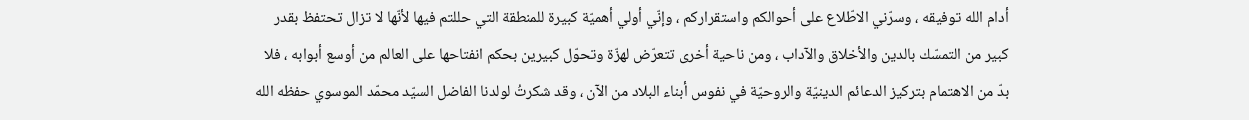أدام الله توفيقه ، وسرّني الاطّلاع على أحوالكم واستقراركم ، وإنّي أولي أهميّة كبيرة للمنطقة التي حللتم فيها لأنّها لا تزال تحتفظ بقدر كبير من التمسّك بالدين والأخلاق والآداب ، ومن ناحية أخرى تتعرّض لهزّة وتحوّل كبيرين بحكم انفتاحها على العالم من أوسع أبوابه ، فلا بدّ من الاهتمام بتركيز الدعائم الدينيّة والروحيّة في نفوس أبناء البلاد من الآن ، وقد شكرتُ لولدنا الفاضل السيّد محمّد الموسوي حفظه الله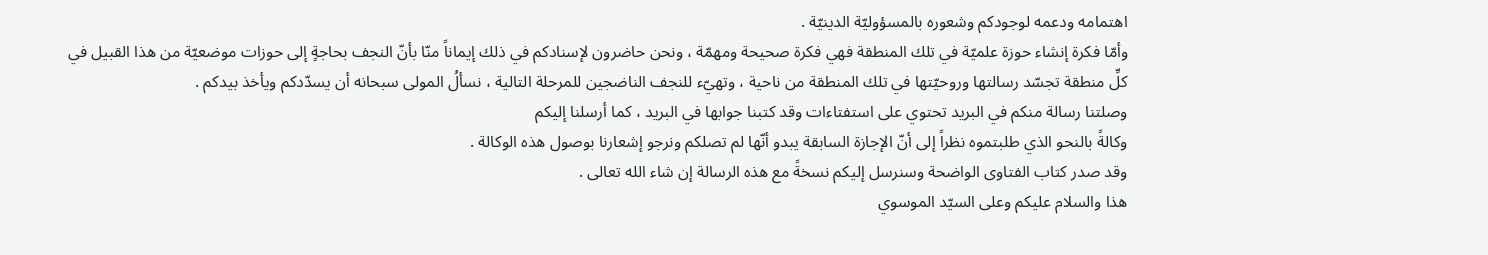اهتمامه ودعمه لوجودكم وشعوره بالمسؤوليّة الدينيّة .
وأمّا فكرة إنشاء حوزة علميّة في تلك المنطقة فهي فكرة صحيحة ومهمّة ، ونحن حاضرون لإسنادكم في ذلك إيماناً منّا بأنّ النجف بحاجةٍ إلى حوزات موضعيّة من هذا القبيل في كلِّ منطقة تجسّد رسالتها وروحيّتها في تلك المنطقة من ناحية ، وتهيّء للنجف الناضجين للمرحلة التالية ، نسألُ المولى سبحانه أن يسدّدكم ويأخذ بيدكم .
وصلتنا رسالة منكم في البريد تحتوي على استفتاءات وقد كتبنا جوابها في البريد ، كما أرسلنا إليكم
وكالةً بالنحو الذي طلبتموه نظراً إلى أنّ الإجازة السابقة يبدو أنّها لم تصلكم ونرجو إشعارنا بوصول هذه الوكالة .
وقد صدر كتاب الفتاوى الواضحة وسنرسل إليكم نسخةً مع هذه الرسالة إن شاء الله تعالى .
هذا والسلام عليكم وعلى السيّد الموسوي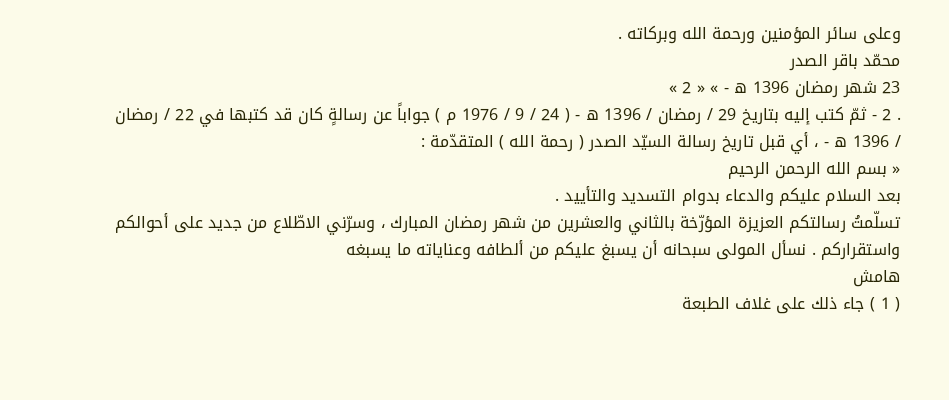وعلى سائر المؤمنين ورحمة الله وبركاته .
محمّد باقر الصدر
23 شهر رمضان 1396 ه - » « 2 »
. 2 - ثمّ كتب إليه بتاريخ 29 / رمضان / 1396 ه - ( 24 / 9 / 1976 م ) جواباً عن رسالةٍ كان قد كتبها في 22 / رمضان / 1396 ه - ، أي قبل تاريخ رسالة السيّد الصدر ( رحمة الله ) المتقدّمة :
« بسم الله الرحمن الرحيم
بعد السلام عليكم والدعاء بدوام التسديد والتأييد .
تسلّمتُ رسالتكم العزيزة المؤرّخة بالثاني والعشرين من شهر رمضان المبارك ، وسرّني الاطّلاع من جديد على أحوالكم واستقراركم . نسأل المولى سبحانه أن يسبغ عليكم من ألطافه وعناياته ما يسبغه
هامش
( 1 ) جاء ذلك على غلاف الطبعة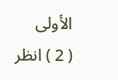الأولى
( 2 ) انظر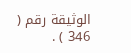الوثيقة رقم ( 346 ) .